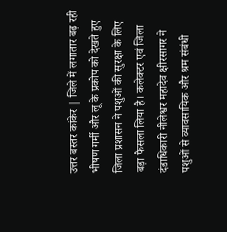उत्तर बस्तर कांकेर | जिले में लगातार बढ़ रही भीषण गर्मी और लू के प्रकोप को देखते हुए जिला प्रशासन ने पशुओं की सुरक्षा के लिए बड़ा फैसला लिया है। कलेक्टर एवं जिला दंडाधिकारी नीलेश्वर महादेव क्षीरसागर ने पशुओं से व्यावसायिक और श्रम संबंधी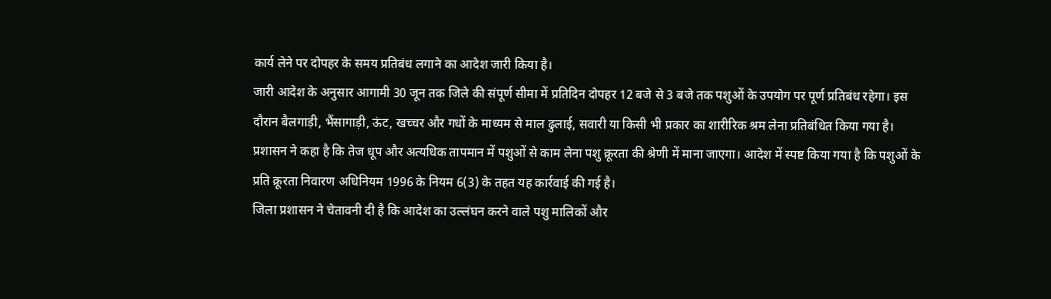कार्य लेने पर दोपहर के समय प्रतिबंध लगाने का आदेश जारी किया है।
जारी आदेश के अनुसार आगामी 30 जून तक जिले की संपूर्ण सीमा में प्रतिदिन दोपहर 12 बजे से 3 बजे तक पशुओं के उपयोग पर पूर्ण प्रतिबंध रहेगा। इस दौरान बैलगाड़ी, भैंसागाड़ी, ऊंट, खच्चर और गधों के माध्यम से माल ढुलाई, सवारी या किसी भी प्रकार का शारीरिक श्रम लेना प्रतिबंधित किया गया है।
प्रशासन ने कहा है कि तेज धूप और अत्यधिक तापमान में पशुओं से काम लेना पशु क्रूरता की श्रेणी में माना जाएगा। आदेश में स्पष्ट किया गया है कि पशुओं के प्रति क्रूरता निवारण अधिनियम 1996 के नियम 6(3) के तहत यह कार्रवाई की गई है।
जिला प्रशासन ने चेतावनी दी है कि आदेश का उल्लंघन करने वाले पशु मालिकों और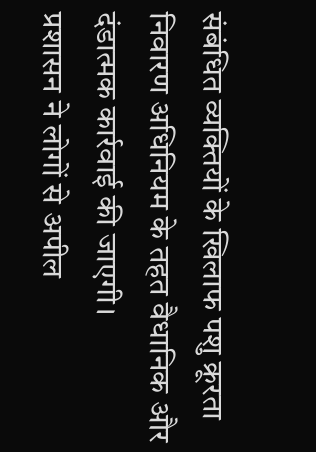संबंधित व्यक्तियों के खिलाफ पशु क्रूरता निवारण अधिनियम के तहत वैधानिक और दंडात्मक कार्रवाई की जाएगी।
प्रशासन ने लोगों से अपील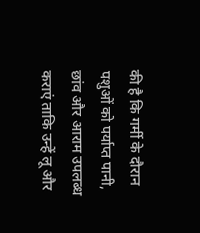की है कि गर्मी के दौरान पशुओं को पर्याप्त पानी, छांव और आराम उपलब्ध कराएं ताकि उन्हें लू और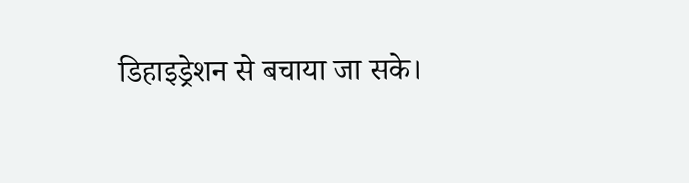डिहाइड्रेशन से बचाया जा सके।